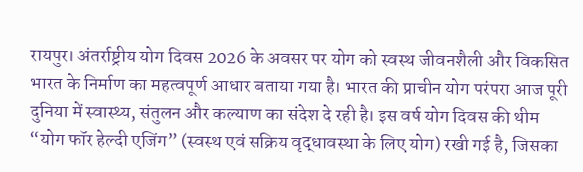रायपुर। अंतर्राष्ट्रीय योग दिवस 2026 के अवसर पर योग को स्वस्थ जीवनशैली और विकसित भारत के निर्माण का महत्वपूर्ण आधार बताया गया है। भारत की प्राचीन योग परंपरा आज पूरी दुनिया में स्वास्थ्य, संतुलन और कल्याण का संदेश दे रही है। इस वर्ष योग दिवस की थीम “योग फॉर हेल्दी एजिंग” (स्वस्थ एवं सक्रिय वृद्धावस्था के लिए योग) रखी गई है, जिसका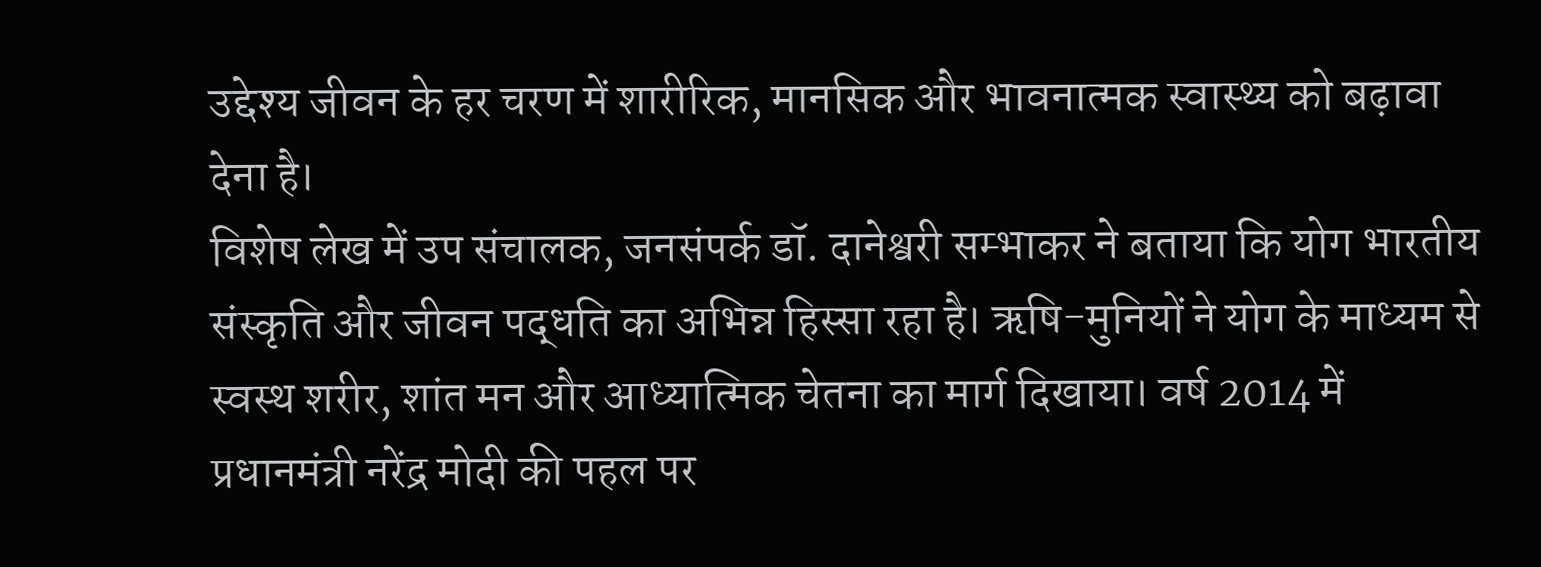उद्देश्य जीवन के हर चरण में शारीरिक, मानसिक और भावनात्मक स्वास्थ्य को बढ़ावा देना है।
विशेष लेख में उप संचालक, जनसंपर्क डॉ. दानेश्वरी सम्भाकर ने बताया कि योग भारतीय संस्कृति और जीवन पद्धति का अभिन्न हिस्सा रहा है। ऋषि-मुनियों ने योग के माध्यम से स्वस्थ शरीर, शांत मन और आध्यात्मिक चेतना का मार्ग दिखाया। वर्ष 2014 में प्रधानमंत्री नरेंद्र मोदी की पहल पर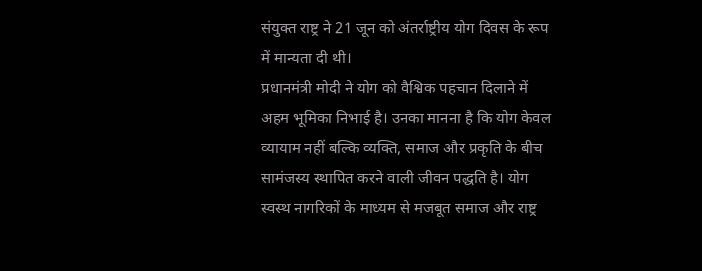संयुक्त राष्ट्र ने 21 जून को अंतर्राष्ट्रीय योग दिवस के रूप में मान्यता दी थी।
प्रधानमंत्री मोदी ने योग को वैश्विक पहचान दिलाने में अहम भूमिका निभाई है। उनका मानना है कि योग केवल व्यायाम नहीं बल्कि व्यक्ति, समाज और प्रकृति के बीच सामंजस्य स्थापित करने वाली जीवन पद्धति है। योग स्वस्थ नागरिकों के माध्यम से मजबूत समाज और राष्ट्र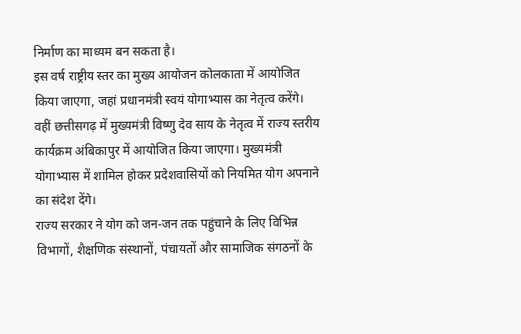निर्माण का माध्यम बन सकता है।
इस वर्ष राष्ट्रीय स्तर का मुख्य आयोजन कोलकाता में आयोजित किया जाएगा, जहां प्रधानमंत्री स्वयं योगाभ्यास का नेतृत्व करेंगे। वहीं छत्तीसगढ़ में मुख्यमंत्री विष्णु देव साय के नेतृत्व में राज्य स्तरीय कार्यक्रम अंबिकापुर में आयोजित किया जाएगा। मुख्यमंत्री योगाभ्यास में शामिल होकर प्रदेशवासियों को नियमित योग अपनाने का संदेश देंगे।
राज्य सरकार ने योग को जन-जन तक पहुंचाने के लिए विभिन्न विभागों, शैक्षणिक संस्थानों, पंचायतों और सामाजिक संगठनों के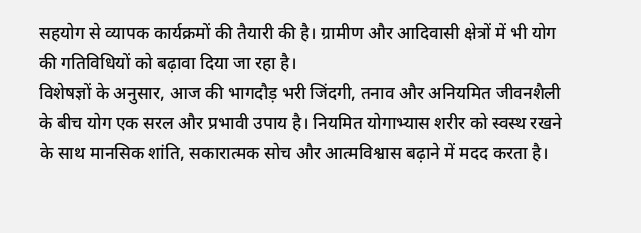सहयोग से व्यापक कार्यक्रमों की तैयारी की है। ग्रामीण और आदिवासी क्षेत्रों में भी योग की गतिविधियों को बढ़ावा दिया जा रहा है।
विशेषज्ञों के अनुसार, आज की भागदौड़ भरी जिंदगी, तनाव और अनियमित जीवनशैली के बीच योग एक सरल और प्रभावी उपाय है। नियमित योगाभ्यास शरीर को स्वस्थ रखने के साथ मानसिक शांति, सकारात्मक सोच और आत्मविश्वास बढ़ाने में मदद करता है।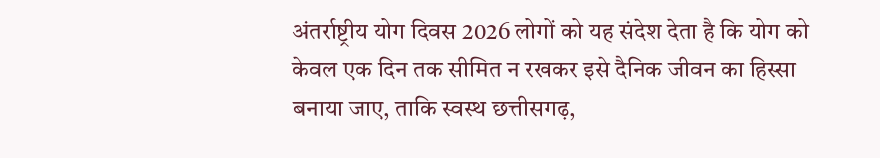अंतर्राष्ट्रीय योग दिवस 2026 लोगों को यह संदेश देता है कि योग को केवल एक दिन तक सीमित न रखकर इसे दैनिक जीवन का हिस्सा बनाया जाए, ताकि स्वस्थ छत्तीसगढ़,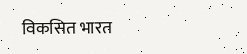विकसित भारत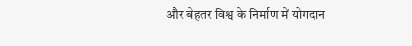और बेहतर विश्व के निर्माण में योगदान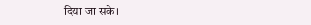दिया जा सके।